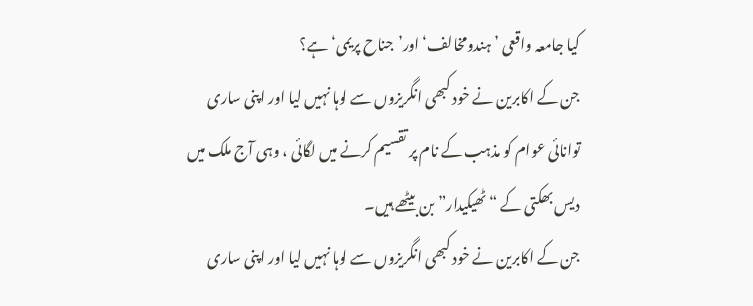کیا جامعہ واقعی ’ہندومخالف‘اور’جناح پریمی‘ہے؟
جن کے اکابرین نے خود کبھی انگریزوں سے لوہا نہیں لیا اور اپنی ساری توانائی عوام کو مذہب کے نام پر تقسیم کرنے میں لگائی ، وہی آج ملک میں دیس بھکتی کے “ٹھیکیدار” بن بیٹھے ہیں۔
جن کے اکابرین نے خود کبھی انگریزوں سے لوہا نہیں لیا اور اپنی ساری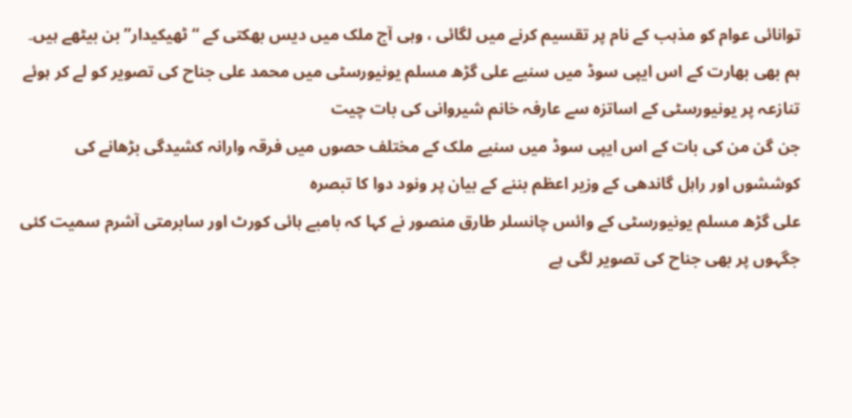توانائی عوام کو مذہب کے نام پر تقسیم کرنے میں لگائی ، وہی آج ملک میں دیس بھکتی کے “ٹھیکیدار” بن بیٹھے ہیں۔
ہم بھی بھارت کے اس ایپی سوڈ میں سنیے علی گڑھ مسلم یونیورسٹی میں محمد علی جناح کی تصویر کو لے کر ہوئے تنازعہ پر یونیورسٹی کے اساتزہ سے عارفہ خانم شیروانی کی بات چیت
جن گن من کی بات کے اس ایپی سوڈ میں سنیے ملک کے مختلف حصوں میں فرقہ وارانہ کشیدگی بڑھانے کی کوششوں اور راہل گاندھی کے وزیر اعظم بننے کے بیان پر ونود دوا کا تبصرہ
علی گڑھ مسلم یونیورسٹی کے وائس چانسلر طارق منصور نے کہا کہ بامبے ہائی کورٹ اور سابرمتی آشرم سمیت کئی جگہوں پر بھی جناح کی تصویر لگی ہے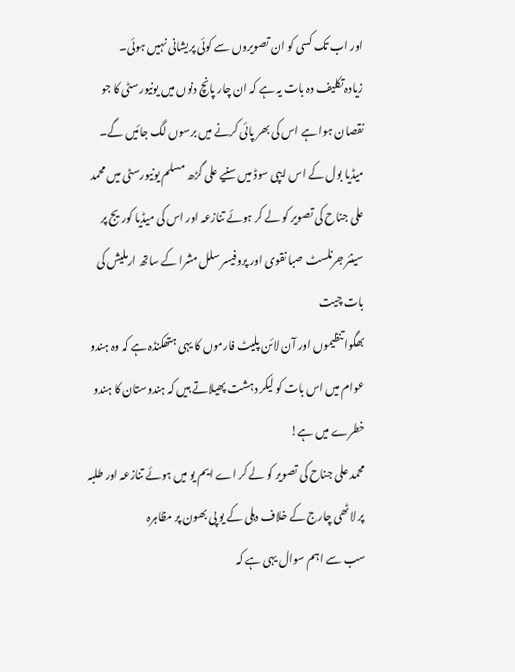اور اب تک کسی کو ان تصویروں سے کوئی پریشانی نہیں ہوئی۔
زیادہ تکلیف دہ بات یہ ہے کہ ان چار پانچ دنوں میں یونیورسٹی کا جو نقصان ہوا ہے اس کی بھر پائی کرنے میں برسوں لگ جائیں گے۔
میڈیا بول کے اس ایپی سوڈ میں سنیے علی گڑھ مسلم یونیورسٹی میں محمد علی جناح کی تصویر کو لے کر ہوئے تنازعہ اور اس کی میڈیا کوریج پر سینئر جرنلسٹ صبا نقوی اور پروفیسر سلل مشرا کے ساتھ ارملیش کی بات چیت
بھگوا تنظیموں اور آن لائن پلیٹ فارموں کا یہی ہتھکنڈہ ہے کہ وہ ہندو عوام میں اس بات کو لیکر دہشت پھیلاتے ہیں کہ ہندوستان کا ہندو خطرے میں ہے!
محمد علی جناح کی تصویر کو لے کر اے ایم یو میں ہوئے تنازعہ اور طلبہ پر لاٹھی چارج کے خلاف دہلی کے یو پی بھون پر مظاہرہ
سب سے اہم سوال یہی ہے کہ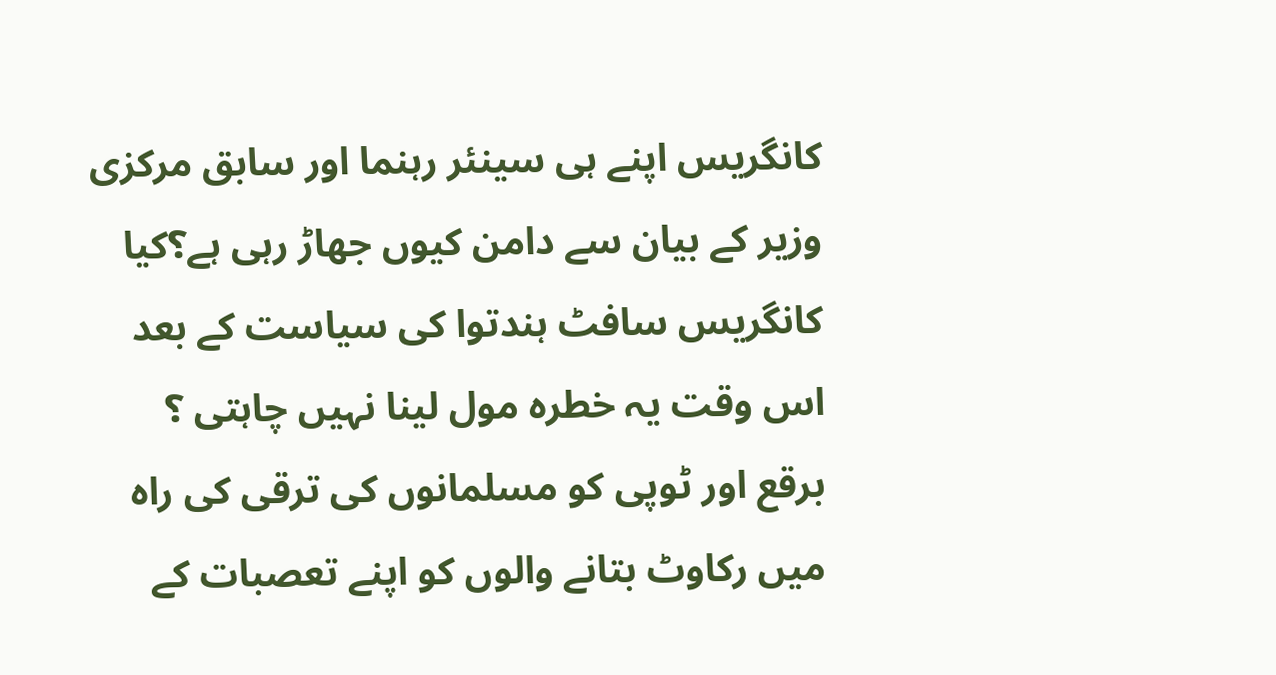کانگریس اپنے ہی سینئر رہنما اور سابق مرکزی وزیر کے بیان سے دامن کیوں جھاڑ رہی ہے؟کیا کانگریس سافٹ ہندتوا کی سیاست کے بعد اس وقت یہ خطرہ مول لینا نہیں چاہتی ؟
برقع اور ٹوپی کو مسلمانوں کی ترقی کی راہ میں رکاوٹ بتانے والوں کو اپنے تعصبات کے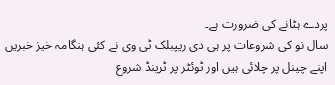پردے ہٹانے کی ضرورت ہے۔
سال نو کی شروعات پر ہی دی ریپبلک ٹی وی نے کئی ہنگامہ خیز خبریں اپنے چینل پر چلائی ہیں اور ٹوئٹر پر ٹرینڈ شروع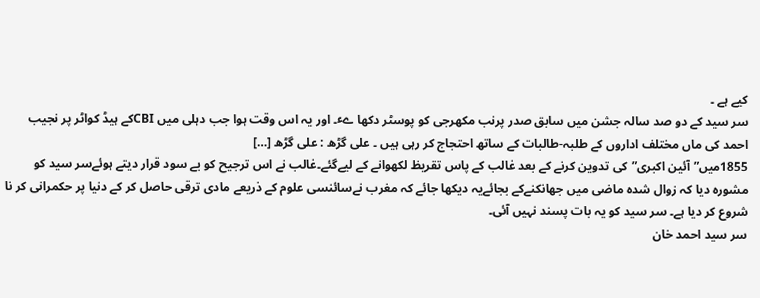کیے ہے ۔
سر سید کے دو صد سالہ جشن میں سابق صدر پرنب مکھرجی کو پوسٹر دکھا ےٴ۔ اور یہ اس وقت ہوا جب دہلی میں CBIکے ہیڈ کواٹر پر نجیب احمد کی ماں مختلف اداروں کے طلبہ-طالبات کے ساتھ احتجاج کر رہی ہیں ۔ علی گڑھ : علی گڑھ […]
1855میں”آئین اکبری”کی تدوین کرنے کے بعد غالب کے پاس تقریظ لکھوانے کے لیےگئے۔غالب نے اس ترجیح کو بے سود قرار دیتے ہوئےسر سید کو مشورہ دیا کہ زوال شدہ ماضی میں جھانکنےکے بجائےیہ دیکھا جائے کہ مغرب نےسائنسی علوم کے ذریعے مادی ترقی حاصل کر کے دنیا پر حکمرانی کر نا شروع کر دیا ہے۔ سر سید کو یہ بات پسند نہیں آئی۔
سر سید احمد خان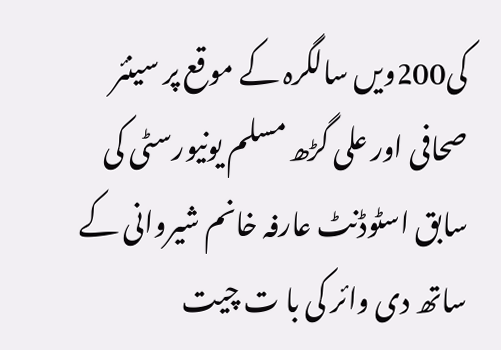کی200ویں سالگرہ کے موقع پر سینئر صحافی اور علی گڑھ مسلم یونیورسٹی کی سابق اسٹوڈنٹ عارفہ خانم شیروانی کے ساتھ دی وائر کی با ت چیت